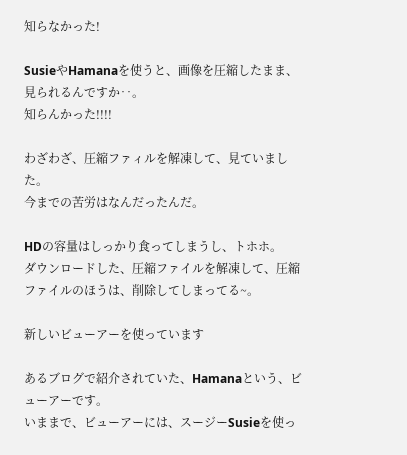知らなかった!

SusieやHamanaを使うと、画像を圧縮したまま、見られるんですか‥。
知らんかった!!!!

わざわざ、圧縮ファィルを解凍して、見ていました。
今までの苦労はなんだったんだ。

HDの容量はしっかり食ってしまうし、トホホ。
ダウンロードした、圧縮ファイルを解凍して、圧縮ファイルのほうは、削除してしまってる~。

新しいビューアーを使っています

あるブログで紹介されていた、Hamanaという、ビューアーです。
いままで、ビューアーには、スージーSusieを使っ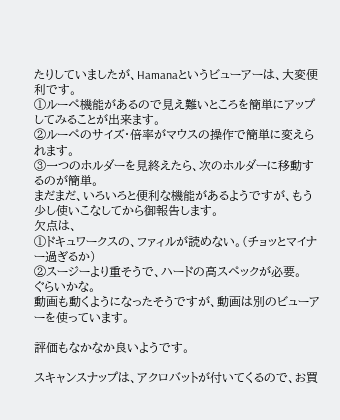たりしていましたが、Hamanaというビューアーは、大変便利です。
①ルーペ機能があるので見え難いところを簡単にアップしてみることが出来ます。
②ルーペのサイズ・倍率がマウスの操作で簡単に変えられます。
③一つのホルダーを見終えたら、次のホルダーに移動するのが簡単。
まだまだ、いろいろと便利な機能があるようですが、もう少し使いこなしてから御報告します。
欠点は、
①ドキュワークスの、ファィルが読めない。(チョッとマイナー過ぎるか)
②スージーより重そうで、ハードの高スペックが必要。
ぐらいかな。
動画も動くようになったそうですが、動画は別のビューアーを使っています。

評価もなかなか良いようです。

スキャンスナップは、アクロバットが付いてくるので、お買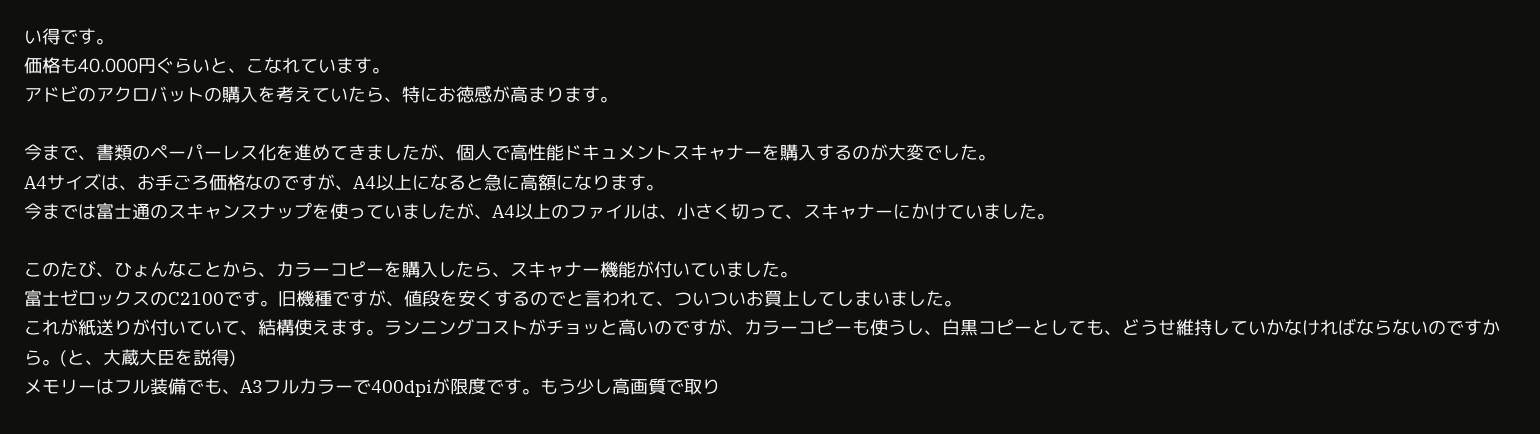い得です。
価格も40.000円ぐらいと、こなれています。
アドビのアクロバットの購入を考えていたら、特にお徳感が高まります。

今まで、書類のペーパーレス化を進めてきましたが、個人で高性能ドキュメントスキャナーを購入するのが大変でした。
A4サイズは、お手ごろ価格なのですが、A4以上になると急に高額になります。
今までは富士通のスキャンスナップを使っていましたが、A4以上のファイルは、小さく切って、スキャナーにかけていました。

このたび、ひょんなことから、カラーコピーを購入したら、スキャナー機能が付いていました。
富士ゼロックスのC2100です。旧機種ですが、値段を安くするのでと言われて、ついついお買上してしまいました。
これが紙送りが付いていて、結構使えます。ランニングコストがチョッと高いのですが、カラーコピーも使うし、白黒コピーとしても、どうせ維持していかなければならないのですから。(と、大蔵大臣を説得)
メモリーはフル装備でも、A3フルカラーで400dpiが限度です。もう少し高画質で取り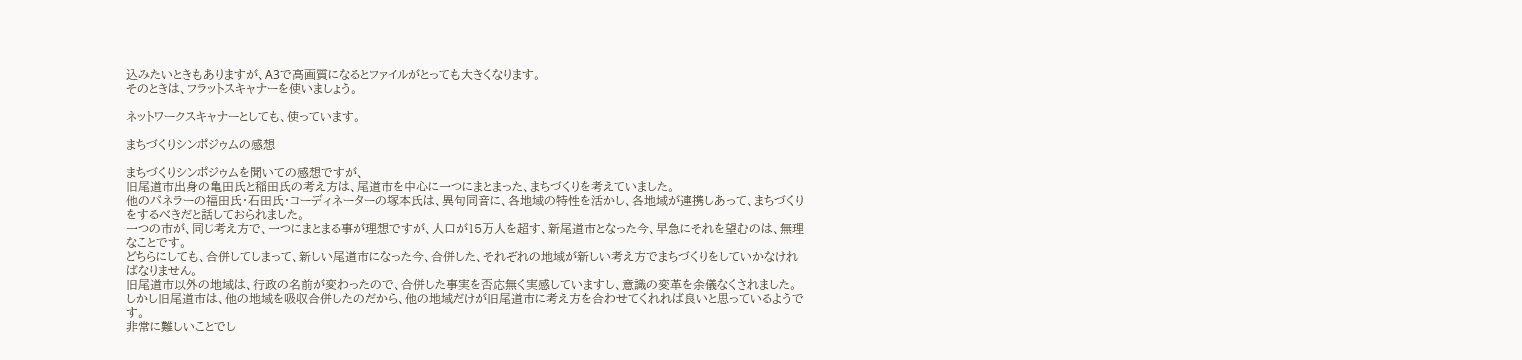込みたいときもありますが、A3で高画質になるとファイルがとっても大きくなります。
そのときは、フラットスキャナーを使いましょう。

ネットワークスキャナーとしても、使っています。

まちづくりシンポジゥムの感想

まちづくりシンポジゥムを聞いての感想ですが、
旧尾道市出身の亀田氏と稲田氏の考え方は、尾道市を中心に一つにまとまった、まちづくりを考えていました。
他のパネラーの福田氏・石田氏・コーディネーターの塚本氏は、異句同音に、各地域の特性を活かし、各地域が連携しあって、まちづくりをするべきだと話しておられました。
一つの市が、同じ考え方で、一つにまとまる事が理想ですが、人口が15万人を超す、新尾道市となった今、早急にそれを望むのは、無理なことです。
どちらにしても、合併してしまって、新しい尾道市になった今、合併した、それぞれの地域が新しい考え方でまちづくりをしていかなければなりません。
旧尾道市以外の地域は、行政の名前が変わったので、合併した事実を否応無く実感していますし、意識の変革を余儀なくされました。
しかし旧尾道市は、他の地域を吸収合併したのだから、他の地域だけが旧尾道市に考え方を合わせてくれれば良いと思っているようです。
非常に難しいことでし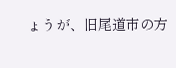ょうが、旧尾道市の方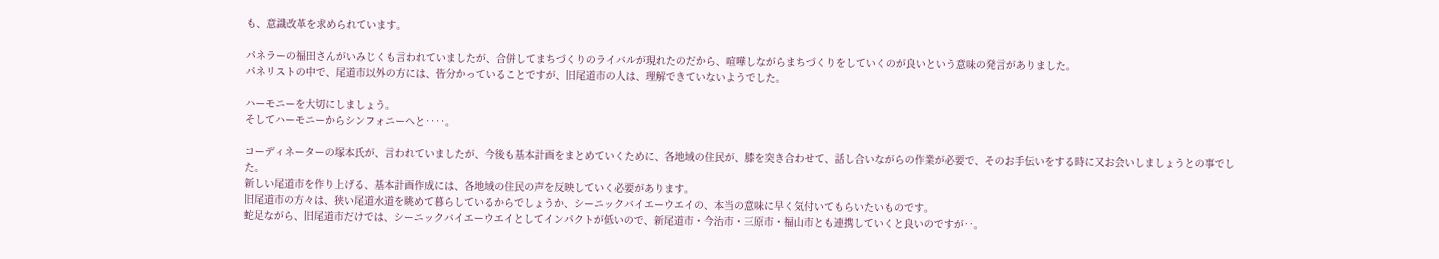も、意識改革を求められています。

パネラーの福田さんがいみじくも言われていましたが、合併してまちづくりのライバルが現れたのだから、喧嘩しながらまちづくりをしていくのが良いという意味の発言がありました。
パネリストの中で、尾道市以外の方には、皆分かっていることですが、旧尾道市の人は、理解できていないようでした。

ハーモニーを大切にしましょう。
そしてハーモニーからシンフォニーへと‥‥。

コーディネーターの塚本氏が、言われていましたが、今後も基本計画をまとめていくために、各地域の住民が、膝を突き合わせて、話し合いながらの作業が必要で、そのお手伝いをする時に又お会いしましょうとの事でした。
新しい尾道市を作り上げる、基本計画作成には、各地域の住民の声を反映していく必要があります。
旧尾道市の方々は、狭い尾道水道を眺めて暮らしているからでしょうか、シーニックバイエーウエイの、本当の意味に早く気付いてもらいたいものです。
蛇足ながら、旧尾道市だけでは、シーニックバイエーウエイとしてインパクトが低いので、新尾道市・今治市・三原市・福山市とも連携していくと良いのですが‥。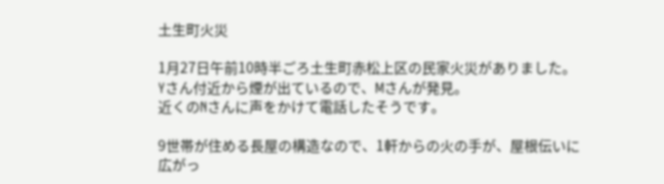土生町火災

1月27日午前10時半ごろ土生町赤松上区の民家火災がありました。
Yさん付近から煙が出ているので、Mさんが発見。
近くのNさんに声をかけて電話したそうです。

9世帯が住める長屋の構造なので、1軒からの火の手が、屋根伝いに広がっ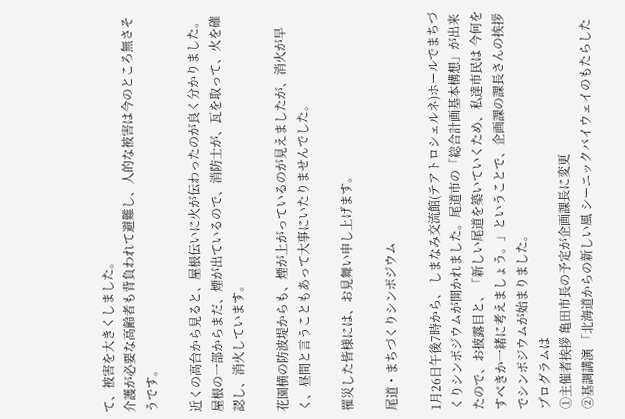て、被害を大きくしました。
介護が必要な高齢者も背負われて避難し、人的な被害は今のところ無さそうです。

近くの高台から見ると、屋根伝いに火が伝わったのが良く分かりました。
屋根の一部からまだ、煙が出ているので、消防士が、瓦を取って、火を確認し、消火しています。

花園横の防波堤からも、煙が上がっているのが見えましたが、消火が早く、昼間と言うこともあって大事にいたりませんでした。

罹災した皆様には、お見舞い申し上げます。

尾道・まちづくりシンポジウム

1月26日午後7時から、 しまなみ交流館(テアトロシェルネ)ホールでまちづくりシンポジウムが開かれました。尾道市の「総合計画基本構想」が出来たので、お披露目と、「新しい尾道を築いていくため、私達市民は 今何をすべきか一緒に考えましょう。」ということで、企画課の課長さんの挨拶でシンポジウムが始まりました。
プログラムは
①主催者挨拶 亀田市長の予定が企画課長に変更
②基調講演 「北海道からの新しい風 シーニックバイウェイのもたらした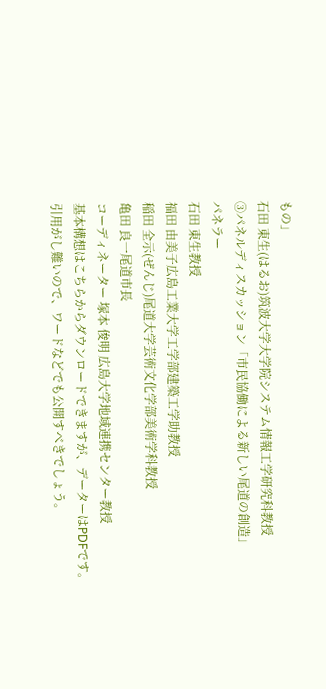もの」
石田 東生(はるお)筑波大学大学院システム情報工学研究科教授
③パネルディスカッション「市民協働による新しい尾道の創造」
パネラー
石田 東生教授
福田 由美子広島工業大学工学部建築工学助教授
稲田 全示(ぜんじ)尾道大学芸術文化学部美術学科教授
亀田 良一尾道市長
コーディネーター 塚本 俊明 広島大学地域連携センター教授
基本構想はこちらからダウンロードできますが、データーはPDFです。
引用がし難いので、ワードなどでも公開すべきでしょう。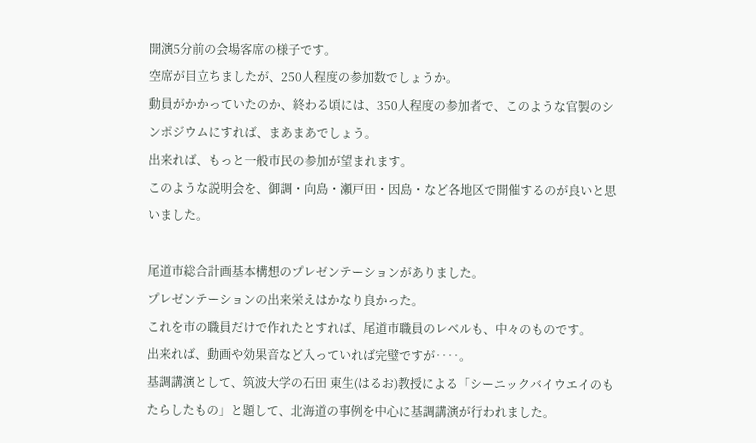開演5分前の会場客席の様子です。
空席が目立ちましたが、250人程度の参加数でしょうか。
動員がかかっていたのか、終わる頃には、350人程度の参加者で、このような官製のシンポジウムにすれば、まあまあでしょう。
出来れば、もっと一般市民の参加が望まれます。
このような説明会を、御調・向島・瀬戸田・因島・など各地区で開催するのが良いと思いました。

尾道市総合計画基本構想のプレゼンテーションがありました。
プレゼンテーションの出来栄えはかなり良かった。
これを市の職員だけで作れたとすれば、尾道市職員のレベルも、中々のものです。
出来れば、動画や効果音など入っていれば完璧ですが‥‥。
基調講演として、筑波大学の石田 東生(はるお)教授による「シーニックバイウエイのもたらしたもの」と題して、北海道の事例を中心に基調講演が行われました。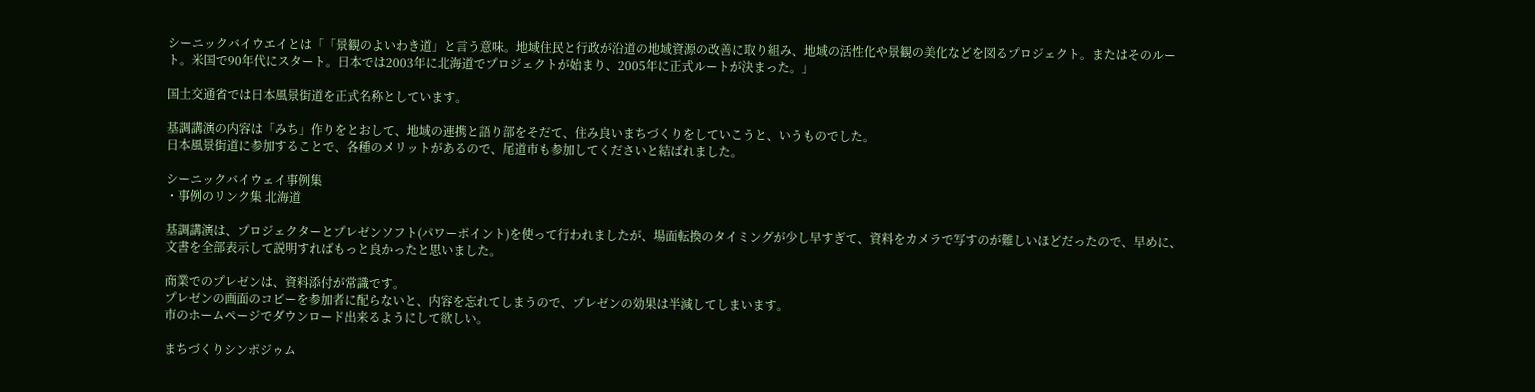シーニックバイウエイとは「「景観のよいわき道」と言う意味。地域住民と行政が沿道の地域資源の改善に取り組み、地域の活性化や景観の美化などを図るプロジェクト。またはそのルート。米国で90年代にスタート。日本では2003年に北海道でプロジェクトが始まり、2005年に正式ルートが決まった。」

国土交通省では日本風景街道を正式名称としています。

基調講演の内容は「みち」作りをとおして、地域の連携と語り部をそだて、住み良いまちづくりをしていこうと、いうものでした。
日本風景街道に参加することで、各種のメリットがあるので、尾道市も参加してくださいと結ばれました。

シーニックバイウェイ事例集
・事例のリンク集 北海道

基調講演は、プロジェクターとプレゼンソフト(パワーポイント)を使って行われましたが、場面転換のタイミングが少し早すぎて、資料をカメラで写すのが難しいほどだったので、早めに、文書を全部表示して説明すればもっと良かったと思いました。

商業でのプレゼンは、資料添付が常識です。
プレゼンの画面のコピーを参加者に配らないと、内容を忘れてしまうので、プレゼンの効果は半減してしまいます。
市のホームページでダウンロード出来るようにして欲しい。

まちづくりシンポジゥム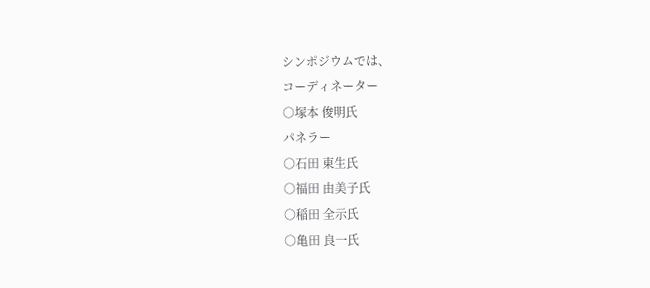シンポジウムでは、
コーディネーター
○塚本 俊明氏
パネラー
○石田 東生氏
○福田 由美子氏
○稲田 全示氏
○亀田 良一氏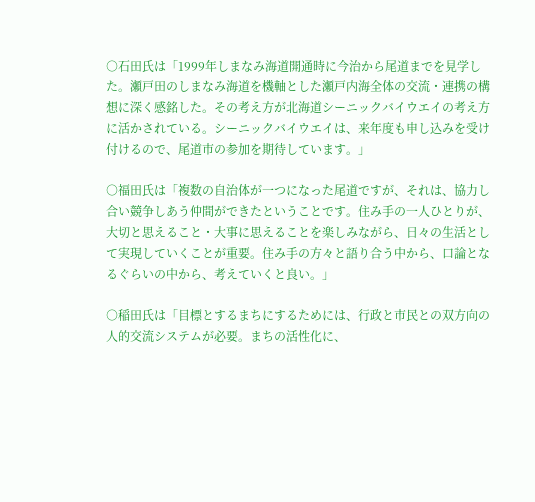○石田氏は「1999年しまなみ海道開通時に今治から尾道までを見学した。瀬戸田のしまなみ海道を機軸とした瀬戸内海全体の交流・連携の構想に深く感銘した。その考え方が北海道シーニックバイウエイの考え方に活かされている。シーニックバイウエイは、来年度も申し込みを受け付けるので、尾道市の参加を期待しています。」

○福田氏は「複数の自治体が一つになった尾道ですが、それは、協力し合い競争しあう仲間ができたということです。住み手の一人ひとりが、大切と思えること・大事に思えることを楽しみながら、日々の生活として実現していくことが重要。住み手の方々と語り合う中から、口論となるぐらいの中から、考えていくと良い。」

○稲田氏は「目標とするまちにするためには、行政と市民との双方向の人的交流システムが必要。まちの活性化に、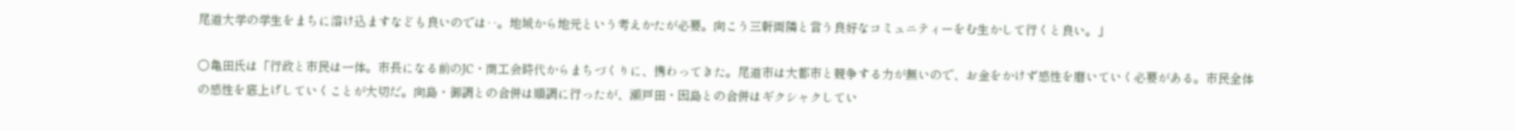尾道大学の学生をまちに溶け込ますなども良いのでは‥。地域から地元という考えかたが必要。向こう三軒両隣と言う良好なコミュニティーをむ生かして行くと良い。」

○亀田氏は「行政と市民は一体。市長になる前のJC・商工会時代からまちづくりに、携わってきた。尾道市は大都市と競争する力が無いので、お金をかけず感性を磨いていく必要がある。市民全体の感性を底上げしていくことが大切だ。向島・御調との合併は順調に行ったが、瀬戸田・因島との合併はギクシャクしてい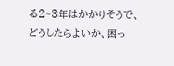る2~3年はかかりそうで、どうしたらよいか、困っ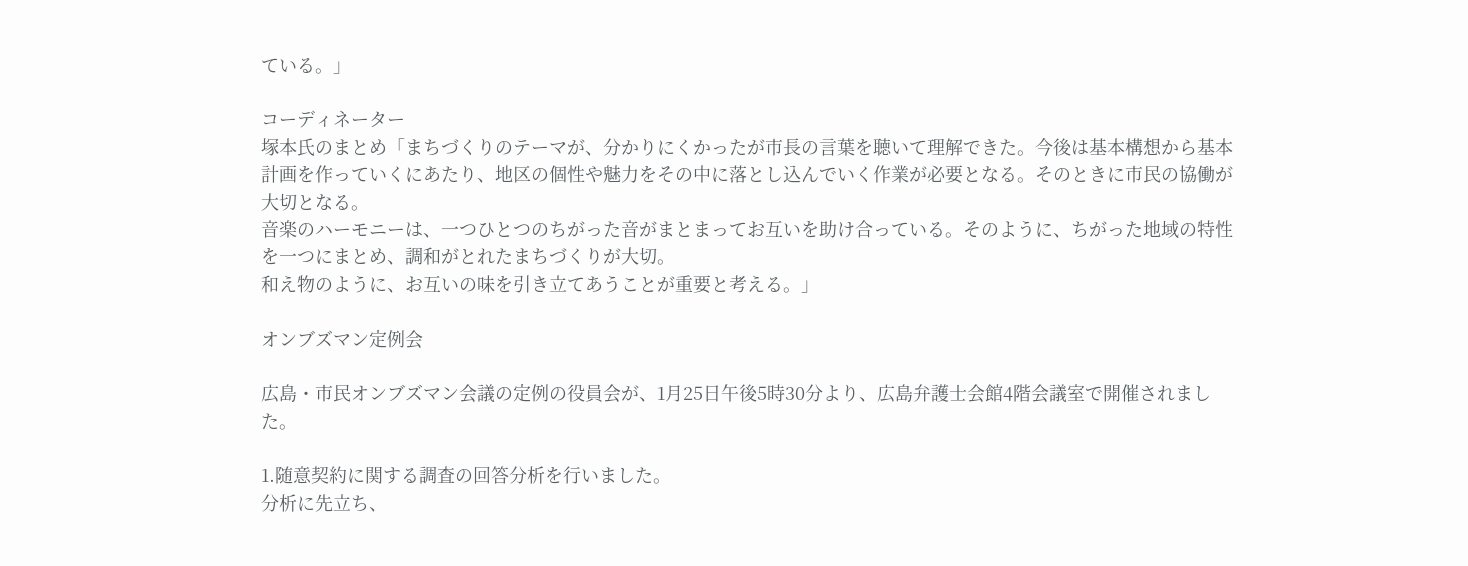ている。」

コーディネーター
塚本氏のまとめ「まちづくりのテーマが、分かりにくかったが市長の言葉を聴いて理解できた。今後は基本構想から基本計画を作っていくにあたり、地区の個性や魅力をその中に落とし込んでいく作業が必要となる。そのときに市民の協働が大切となる。
音楽のハーモニーは、一つひとつのちがった音がまとまってお互いを助け合っている。そのように、ちがった地域の特性を一つにまとめ、調和がとれたまちづくりが大切。
和え物のように、お互いの味を引き立てあうことが重要と考える。」

オンブズマン定例会

広島・市民オンブズマン会議の定例の役員会が、1月25日午後5時30分より、広島弁護士会館4階会議室で開催されました。

1.随意契約に関する調査の回答分析を行いました。
分析に先立ち、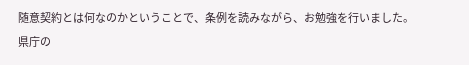随意契約とは何なのかということで、条例を読みながら、お勉強を行いました。
県庁の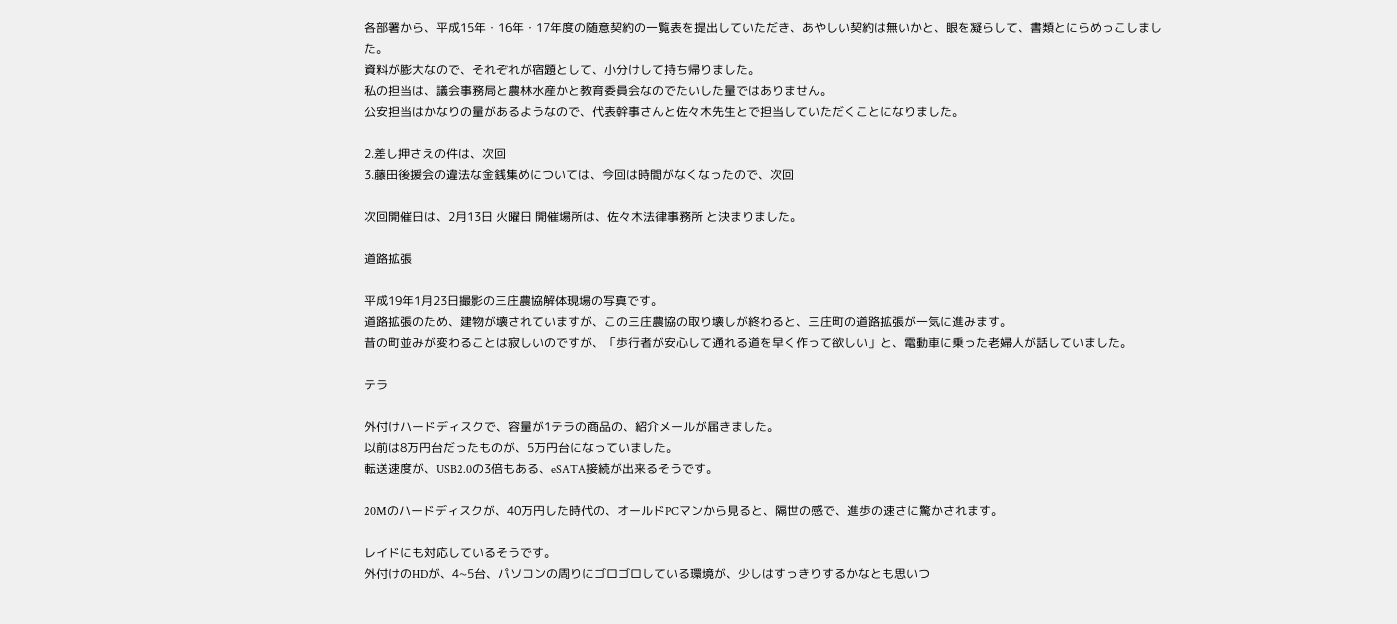各部署から、平成15年・16年・17年度の随意契約の一覧表を提出していただき、あやしい契約は無いかと、眼を凝らして、書類とにらめっこしました。
資料が膨大なので、それぞれが宿題として、小分けして持ち帰りました。
私の担当は、議会事務局と農林水産かと教育委員会なのでたいした量ではありません。
公安担当はかなりの量があるようなので、代表幹事さんと佐々木先生とで担当していただくことになりました。

2.差し押さえの件は、次回
3.藤田後援会の違法な金銭集めについては、今回は時間がなくなったので、次回

次回開催日は、2月13日 火曜日 開催場所は、佐々木法律事務所 と決まりました。

道路拡張

平成19年1月23日撮影の三庄農協解体現場の写真です。
道路拡張のため、建物が壊されていますが、この三庄農協の取り壊しが終わると、三庄町の道路拡張が一気に進みます。
昔の町並みが変わることは寂しいのですが、「歩行者が安心して通れる道を早く作って欲しい」と、電動車に乗った老婦人が話していました。

テラ

外付けハードディスクで、容量が1テラの商品の、紹介メールが届きました。
以前は8万円台だったものが、5万円台になっていました。
転送速度が、USB2.0の3倍もある、eSATA接続が出来るそうです。

20Mのハードディスクが、40万円した時代の、オールドPCマンから見ると、隔世の感で、進歩の速さに驚かされます。

レイドにも対応しているそうです。
外付けのHDが、4~5台、パソコンの周りにゴロゴロしている環境が、少しはすっきりするかなとも思いつ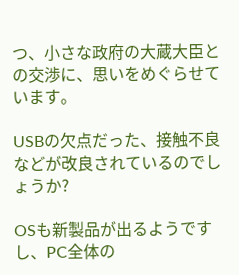つ、小さな政府の大蔵大臣との交渉に、思いをめぐらせています。

USBの欠点だった、接触不良などが改良されているのでしょうか?

OSも新製品が出るようですし、PC全体の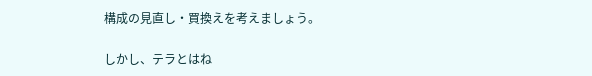構成の見直し・買換えを考えましょう。

しかし、テラとはね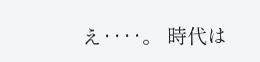え‥‥。 時代は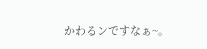かわるンですなぁ~。